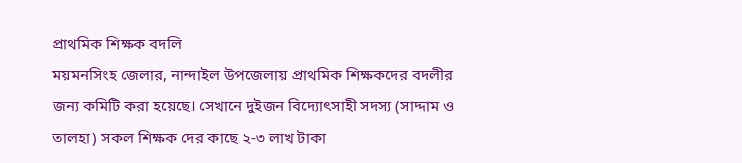প্রাথমিক শিক্ষক বদলি
ময়মনসিংহ জেলার, নান্দাইল উপজেলায় প্রাথমিক শিক্ষকদের বদলীর জন্য কমিটি করা হয়েছে। সেখানে দুইজন বিদ্যোৎসাহী সদস্য (সাদ্দাম ও তালহা) সকল শিক্ষক দের কাছে ২-৩ লাখ টাকা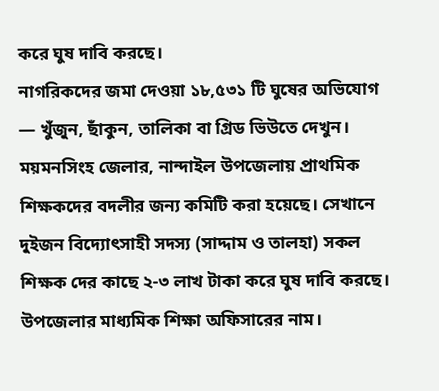করে ঘুষ দাবি করছে।
নাগরিকদের জমা দেওয়া ১৮,৫৩১ টি ঘুষের অভিযোগ — খুঁজুন, ছাঁকুন, তালিকা বা গ্রিড ভিউতে দেখুন।
ময়মনসিংহ জেলার, নান্দাইল উপজেলায় প্রাথমিক শিক্ষকদের বদলীর জন্য কমিটি করা হয়েছে। সেখানে দুইজন বিদ্যোৎসাহী সদস্য (সাদ্দাম ও তালহা) সকল শিক্ষক দের কাছে ২-৩ লাখ টাকা করে ঘুষ দাবি করছে।
উপজেলার মাধ্যমিক শিক্ষা অফিসারের নাম।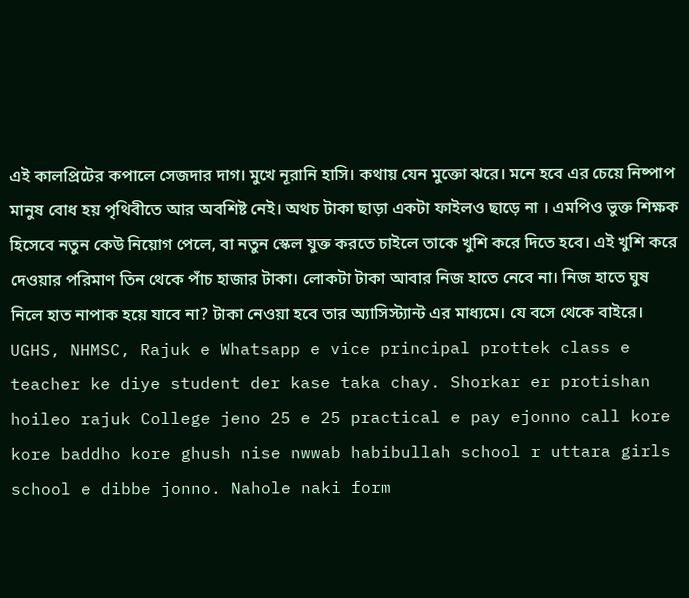এই কালপ্রিটের কপালে সেজদার দাগ। মুখে নূরানি হাসি। কথায় যেন মুক্তো ঝরে। মনে হবে এর চেয়ে নিষ্পাপ মানুষ বোধ হয় পৃথিবীতে আর অবশিষ্ট নেই। অথচ টাকা ছাড়া একটা ফাইলও ছাড়ে না । এমপিও ভুক্ত শিক্ষক হিসেবে নতুন কেউ নিয়োগ পেলে, বা নতুন স্কেল যুক্ত করতে চাইলে তাকে খুশি করে দিতে হবে। এই খুশি করে দেওয়ার পরিমাণ তিন থেকে পাঁচ হাজার টাকা। লোকটা টাকা আবার নিজ হাতে নেবে না। নিজ হাতে ঘুষ নিলে হাত নাপাক হয়ে যাবে না? টাকা নেওয়া হবে তার অ্যাসিস্ট্যান্ট এর মাধ্যমে। যে বসে থেকে বাইরে।
UGHS, NHMSC, Rajuk e Whatsapp e vice principal prottek class e teacher ke diye student der kase taka chay. Shorkar er protishan hoileo rajuk College jeno 25 e 25 practical e pay ejonno call kore kore baddho kore ghush nise nwwab habibullah school r uttara girls school e dibbe jonno. Nahole naki form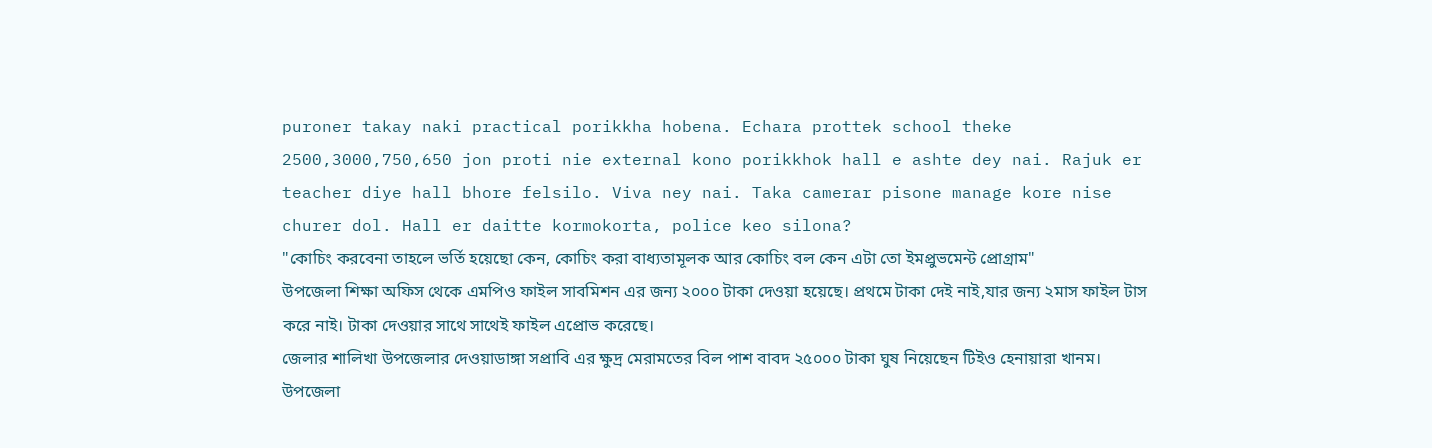puroner takay naki practical porikkha hobena. Echara prottek school theke 2500,3000,750,650 jon proti nie external kono porikkhok hall e ashte dey nai. Rajuk er teacher diye hall bhore felsilo. Viva ney nai. Taka camerar pisone manage kore nise churer dol. Hall er daitte kormokorta, police keo silona?
"কোচিং করবেনা তাহলে ভর্তি হয়েছো কেন, কোচিং করা বাধ্যতামূলক আর কোচিং বল কেন এটা তো ইমপ্রুভমেন্ট প্রোগ্রাম"
উপজেলা শিক্ষা অফিস থেকে এমপিও ফাইল সাবমিশন এর জন্য ২০০০ টাকা দেওয়া হয়েছে। প্রথমে টাকা দেই নাই,যার জন্য ২মাস ফাইল টাস করে নাই। টাকা দেওয়ার সাথে সাথেই ফাইল এপ্রোভ করেছে।
জেলার শালিখা উপজেলার দেওয়াডাঙ্গা সপ্রাবি এর ক্ষুদ্র মেরামতের বিল পাশ বাবদ ২৫০০০ টাকা ঘুষ নিয়েছেন টিইও হেনায়ারা খানম।
উপজেলা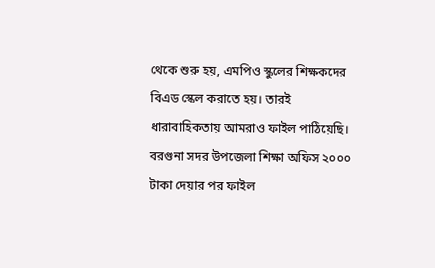থেকে শুরু হয়, এমপিও স্কুলের শিক্ষকদের বিএড স্কেল করাতে হয়। তারই ধারাবাহিকতায় আমরাও ফাইল পাঠিয়েছি। বরগুনা সদর উপজেলা শিক্ষা অফিস ২০০০ টাকা দেয়ার পর ফাইল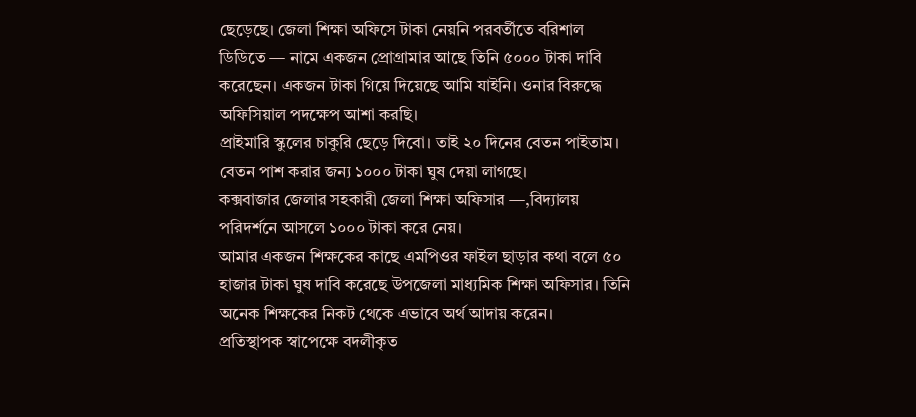ছেড়েছে। জেলা শিক্ষা অফিসে টাকা নেয়নি পরবর্তীতে বরিশাল ডিডিতে — নামে একজন প্রোগ্রামার আছে তিনি ৫০০০ টাকা দাবি করেছেন। একজন টাকা গিয়ে দিয়েছে আমি যাইনি। ওনার বিরুদ্ধে অফিসিয়াল পদক্ষেপ আশা করছি।
প্রাইমারি স্কুলের চাকুরি ছেড়ে দিবো। তাই ২০ দিনের বেতন পাইতাম। বেতন পাশ করার জন্য ১০০০ টাকা ঘুষ দেয়া লাগছে।
কক্সবাজার জেলার সহকারী জেলা শিক্ষা অফিসার —,বিদ্যালয় পরিদর্শনে আসলে ১০০০ টাকা করে নেয়।
আমার একজন শিক্ষকের কাছে এমপিওর ফাইল ছাড়ার কথা বলে ৫০ হাজার টাকা ঘুষ দাবি করেছে উপজেলা মাধ্যমিক শিক্ষা অফিসার। তিনি অনেক শিক্ষকের নিকট থেকে এভাবে অর্থ আদায় করেন।
প্রতিস্থাপক স্বাপেক্ষে বদলীকৃত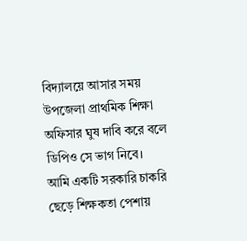বিদ্যালয়ে আসার সময় উপজেলা প্রাথমিক শিক্ষা অফিসার ঘুষ দাবি করে বলে ডিপিও সে ভাগ নিবে।
আমি একটি সরকারি চাকরি ছেড়ে শিক্ষকতা পেশায়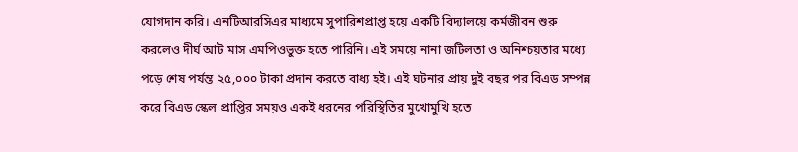যোগদান করি। এনটিআরসিএর মাধ্যমে সুপারিশপ্রাপ্ত হয়ে একটি বিদ্যালয়ে কর্মজীবন শুরু করলেও দীর্ঘ আট মাস এমপিওভুক্ত হতে পারিনি। এই সময়ে নানা জটিলতা ও অনিশ্চয়তার মধ্যে পড়ে শেষ পর্যন্ত ২৫,০০০ টাকা প্রদান করতে বাধ্য হই। এই ঘটনার প্রায় দুই বছর পর বিএড সম্পন্ন করে বিএড স্কেল প্রাপ্তির সময়ও একই ধরনের পরিস্থিতির মুখোমুখি হতে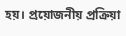হয়। প্রয়োজনীয় প্রক্রিয়া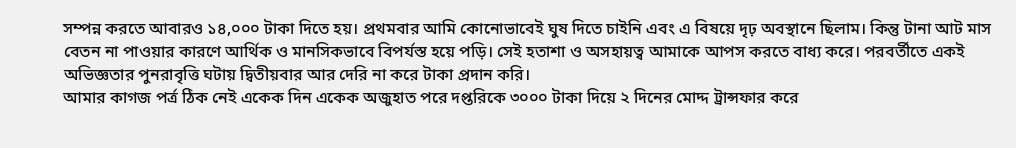সম্পন্ন করতে আবারও ১৪,০০০ টাকা দিতে হয়। প্রথমবার আমি কোনোভাবেই ঘুষ দিতে চাইনি এবং এ বিষয়ে দৃঢ় অবস্থানে ছিলাম। কিন্তু টানা আট মাস বেতন না পাওয়ার কারণে আর্থিক ও মানসিকভাবে বিপর্যস্ত হয়ে পড়ি। সেই হতাশা ও অসহায়ত্ব আমাকে আপস করতে বাধ্য করে। পরবর্তীতে একই অভিজ্ঞতার পুনরাবৃত্তি ঘটায় দ্বিতীয়বার আর দেরি না করে টাকা প্রদান করি।
আমার কাগজ পর্ত্র ঠিক নেই একেক দিন একেক অজুহাত পরে দপ্তরিকে ৩০০০ টাকা দিয়ে ২ দিনের মোদ্দ ট্রান্সফার করে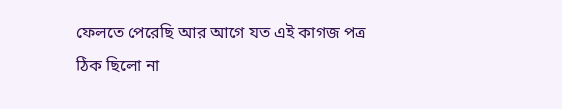ফেলতে পেরেছি আর আগে যত এই কাগজ পত্র ঠিক ছিলো না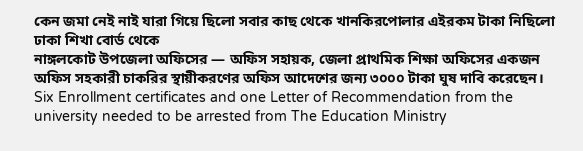কেন জমা নেই নাই যারা গিয়ে ছিলো সবার কাছ থেকে খানকিরপোলার এইরকম টাকা নিছিলো ঢাকা শিখা বোর্ড থেকে
নাঙ্গলকোট উপজেলা অফিসের — অফিস সহায়ক, জেলা প্রাথমিক শিক্ষা অফিসের একজন অফিস সহকারী চাকরির স্থায়ীকরণের অফিস আদেশের জন্য ৩০০০ টাকা ঘুষ দাবি করেছেন।
Six Enrollment certificates and one Letter of Recommendation from the university needed to be arrested from The Education Ministry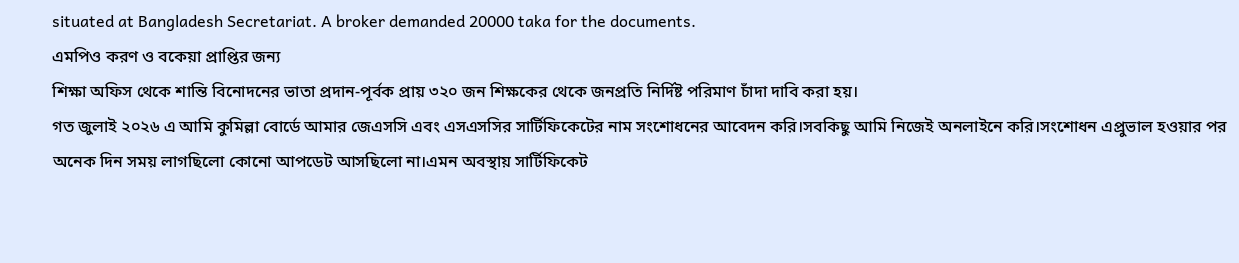situated at Bangladesh Secretariat. A broker demanded 20000 taka for the documents.
এমপিও করণ ও বকেয়া প্রাপ্তির জন্য
শিক্ষা অফিস থেকে শান্তি বিনোদনের ভাতা প্রদান-পূর্বক প্রায় ৩২০ জন শিক্ষকের থেকে জনপ্রতি নির্দিষ্ট পরিমাণ চাঁদা দাবি করা হয়।
গত জুলাই ২০২৬ এ আমি কুমিল্লা বোর্ডে আমার জেএসসি এবং এসএসসির সার্টিফিকেটের নাম সংশোধনের আবেদন করি।সবকিছু আমি নিজেই অনলাইনে করি।সংশোধন এপ্রুভাল হওয়ার পর অনেক দিন সময় লাগছিলো কোনো আপডেট আসছিলো না।এমন অবস্থায় সার্টিফিকেট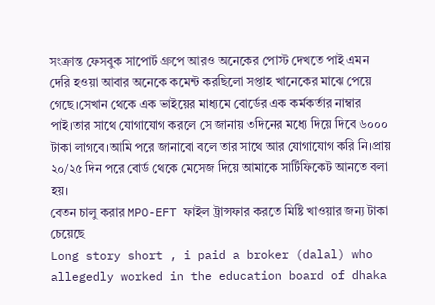সংক্রান্ত ফেসবুক সাপোর্ট গ্রুপে আরও অনেকের পোস্ট দেখতে পাই এমন দেরি হওয়া আবার অনেকে কমেন্ট করছিলো সপ্তাহ খানেকের মাঝে পেয়ে গেছে।সেখান থেকে এক ভাইয়ের মাধ্যমে বোর্ডের এক কর্মকর্তার নাম্বার পাই।তার সাথে যোগাযোগ করলে সে জানায় ৩দিনের মধ্যে দিয়ে দিবে ৬০০০ টাকা লাগবে।আমি পরে জানাবো বলে তার সাথে আর যোগাযোগ করি নি।প্রায় ২০/২৫ দিন পরে বোর্ড থেকে মেসেজ দিয়ে আমাকে সার্টিফিকেট আনতে বলা হয়।
বেতন চালু করার MPO-EFT ফাইল ট্রান্সফার করতে মিষ্টি খাওয়ার জন্য টাকা চেয়েছে
Long story short , i paid a broker (dalal) who allegedly worked in the education board of dhaka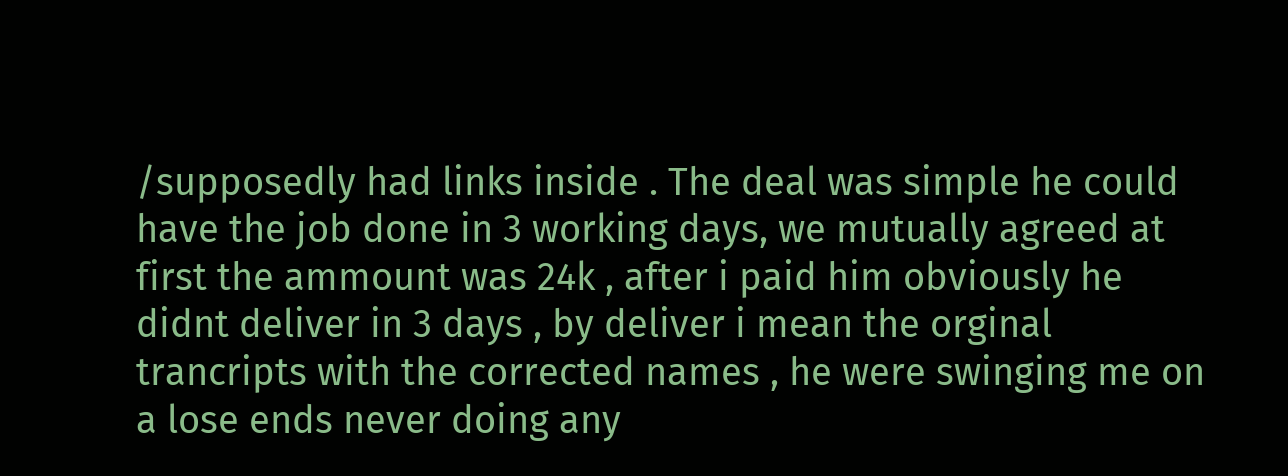/supposedly had links inside . The deal was simple he could have the job done in 3 working days, we mutually agreed at first the ammount was 24k , after i paid him obviously he didnt deliver in 3 days , by deliver i mean the orginal trancripts with the corrected names , he were swinging me on a lose ends never doing any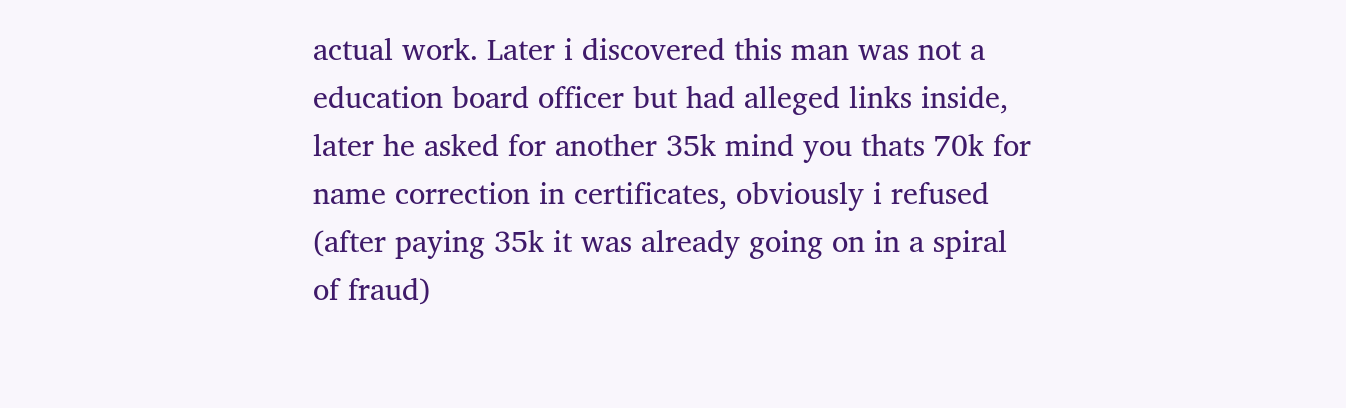actual work. Later i discovered this man was not a education board officer but had alleged links inside, later he asked for another 35k mind you thats 70k for name correction in certificates, obviously i refused (after paying 35k it was already going on in a spiral of fraud)